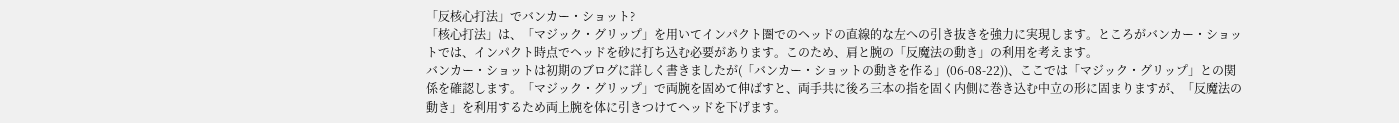「反核心打法」でバンカー・ショット?
「核心打法」は、「マジック・グリップ」を用いてインパクト圏でのヘッドの直線的な左への引き抜きを強力に実現します。ところがバンカー・ショットでは、インパクト時点でヘッドを砂に打ち込む必要があります。このため、肩と腕の「反魔法の動き」の利用を考えます。
バンカー・ショットは初期のブログに詳しく書きましたが(「バンカー・ショットの動きを作る」(06-08-22))、ここでは「マジック・グリップ」との関係を確認します。「マジック・グリップ」で両腕を固めて伸ばすと、両手共に後ろ三本の指を固く内側に巻き込む中立の形に固まりますが、「反魔法の動き」を利用するため両上腕を体に引きつけてヘッドを下げます。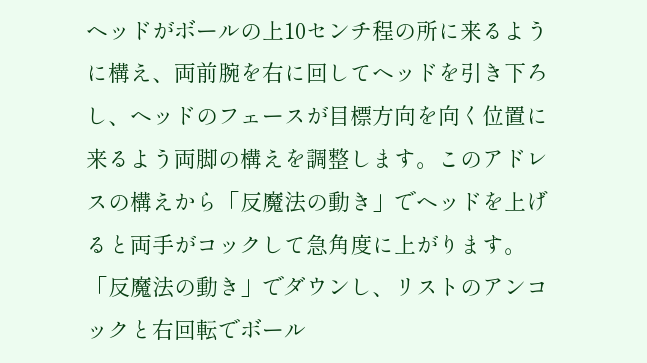ヘッドがボールの上10センチ程の所に来るように構え、両前腕を右に回してヘッドを引き下ろし、ヘッドのフェースが目標方向を向く位置に来るよう両脚の構えを調整します。このアドレスの構えから「反魔法の動き」でヘッドを上げると両手がコックして急角度に上がります。「反魔法の動き」でダウンし、リストのアンコックと右回転でボール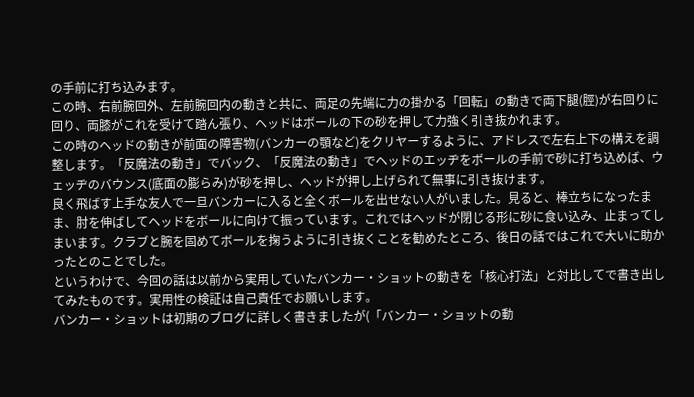の手前に打ち込みます。
この時、右前腕回外、左前腕回内の動きと共に、両足の先端に力の掛かる「回転」の動きで両下腿(脛)が右回りに回り、両膝がこれを受けて踏ん張り、ヘッドはボールの下の砂を押して力強く引き抜かれます。
この時のヘッドの動きが前面の障害物(バンカーの顎など)をクリヤーするように、アドレスで左右上下の構えを調整します。「反魔法の動き」でバック、「反魔法の動き」でヘッドのエッヂをボールの手前で砂に打ち込めば、ウェッヂのバウンス(底面の膨らみ)が砂を押し、ヘッドが押し上げられて無事に引き抜けます。
良く飛ばす上手な友人で一旦バンカーに入ると全くボールを出せない人がいました。見ると、棒立ちになったまま、肘を伸ばしてヘッドをボールに向けて振っています。これではヘッドが閉じる形に砂に食い込み、止まってしまいます。クラブと腕を固めてボールを掬うように引き抜くことを勧めたところ、後日の話ではこれで大いに助かったとのことでした。
というわけで、今回の話は以前から実用していたバンカー・ショットの動きを「核心打法」と対比してで書き出してみたものです。実用性の検証は自己責任でお願いします。
バンカー・ショットは初期のブログに詳しく書きましたが(「バンカー・ショットの動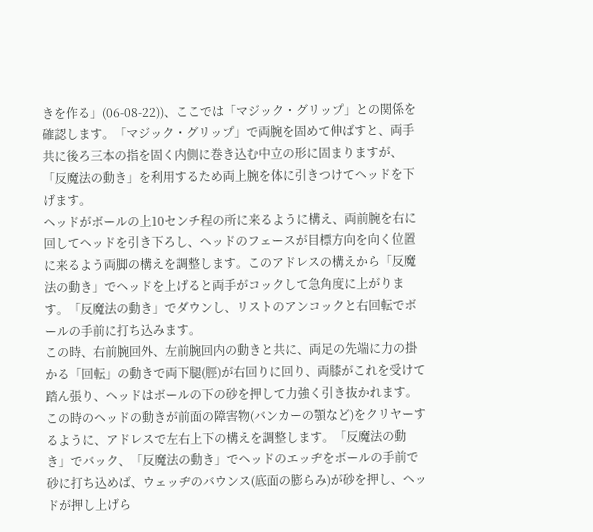きを作る」(06-08-22))、ここでは「マジック・グリップ」との関係を確認します。「マジック・グリップ」で両腕を固めて伸ばすと、両手共に後ろ三本の指を固く内側に巻き込む中立の形に固まりますが、「反魔法の動き」を利用するため両上腕を体に引きつけてヘッドを下げます。
ヘッドがボールの上10センチ程の所に来るように構え、両前腕を右に回してヘッドを引き下ろし、ヘッドのフェースが目標方向を向く位置に来るよう両脚の構えを調整します。このアドレスの構えから「反魔法の動き」でヘッドを上げると両手がコックして急角度に上がります。「反魔法の動き」でダウンし、リストのアンコックと右回転でボールの手前に打ち込みます。
この時、右前腕回外、左前腕回内の動きと共に、両足の先端に力の掛かる「回転」の動きで両下腿(脛)が右回りに回り、両膝がこれを受けて踏ん張り、ヘッドはボールの下の砂を押して力強く引き抜かれます。
この時のヘッドの動きが前面の障害物(バンカーの顎など)をクリヤーするように、アドレスで左右上下の構えを調整します。「反魔法の動き」でバック、「反魔法の動き」でヘッドのエッヂをボールの手前で砂に打ち込めば、ウェッヂのバウンス(底面の膨らみ)が砂を押し、ヘッドが押し上げら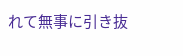れて無事に引き抜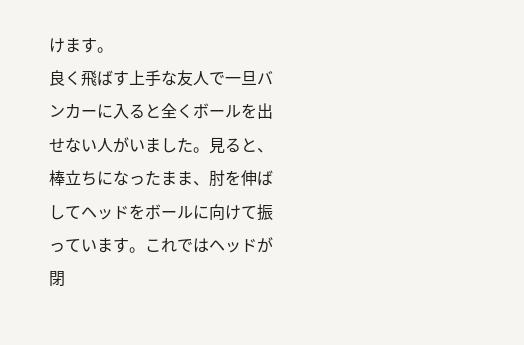けます。
良く飛ばす上手な友人で一旦バンカーに入ると全くボールを出せない人がいました。見ると、棒立ちになったまま、肘を伸ばしてヘッドをボールに向けて振っています。これではヘッドが閉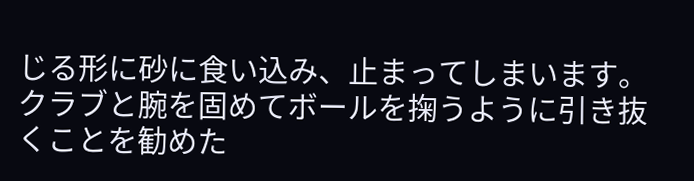じる形に砂に食い込み、止まってしまいます。クラブと腕を固めてボールを掬うように引き抜くことを勧めた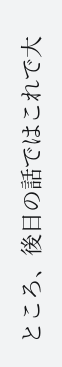ところ、後日の話ではこれで大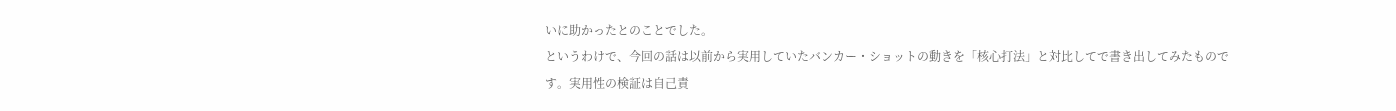いに助かったとのことでした。
というわけで、今回の話は以前から実用していたバンカー・ショットの動きを「核心打法」と対比してで書き出してみたものです。実用性の検証は自己責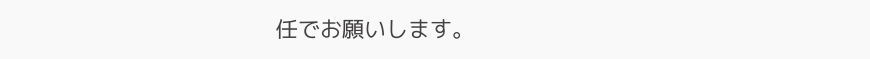任でお願いします。